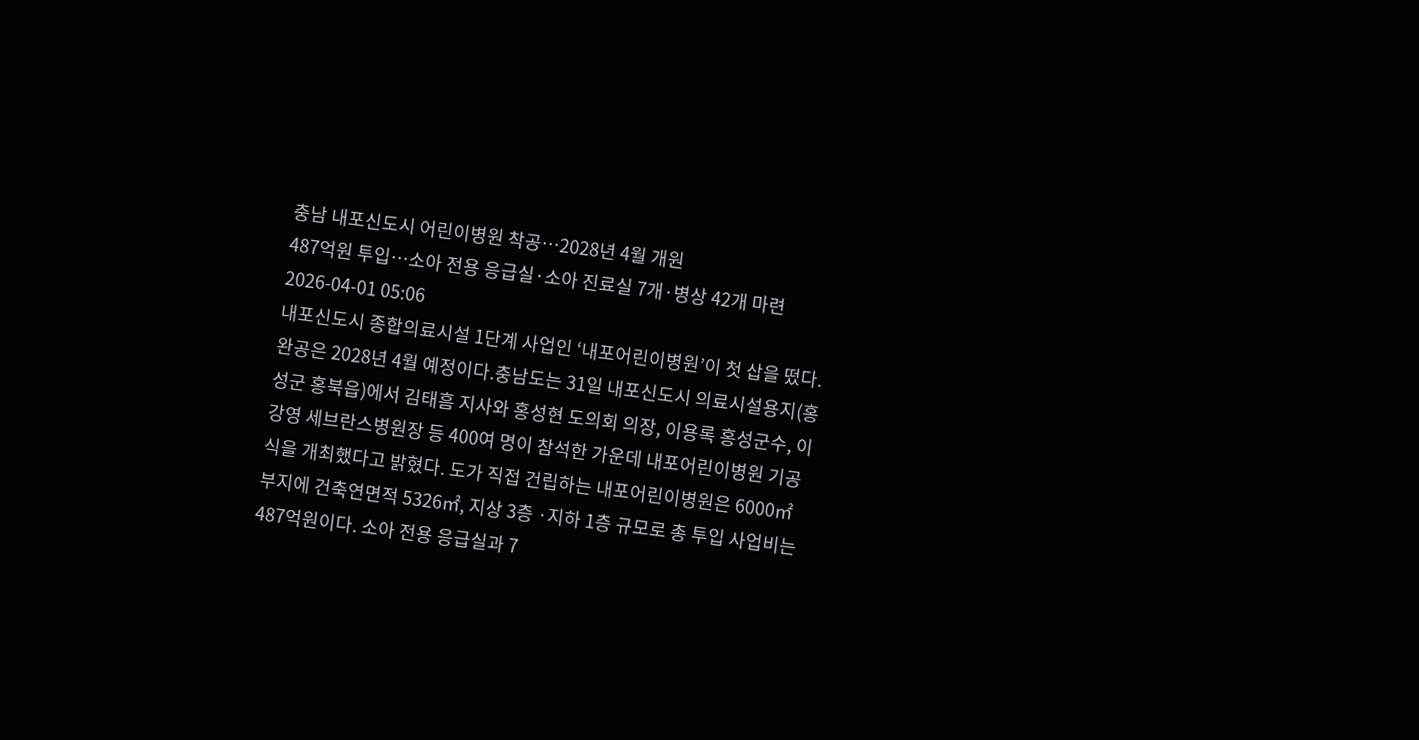충남 내포신도시 어린이병원 착공…2028년 4월 개원
487억원 투입…소아 전용 응급실·소아 진료실 7개·병상 42개 마련 2026-04-01 05:06
내포신도시 종합의료시설 1단계 사업인 ‘내포어린이병원’이 첫 삽을 떴다. 완공은 2028년 4월 예정이다.충남도는 31일 내포신도시 의료시설용지(홍성군 홍북읍)에서 김태흠 지사와 홍성현 도의회 의장, 이용록 홍성군수, 이강영 세브란스병원장 등 400여 명이 참석한 가운데 내포어린이병원 기공식을 개최했다고 밝혔다. 도가 직접 건립하는 내포어린이병원은 6000㎡ 부지에 건축연면적 5326㎡, 지상 3층 ·지하 1층 규모로 총 투입 사업비는 487억원이다. 소아 전용 응급실과 7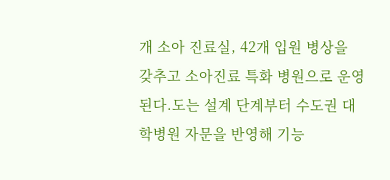개 소아 진료실, 42개 입원 병상을 갖추고 소아진료 특화 병원으로 운영된다.도는 설계 단계부터 수도권 대학병원 자문을 반영해 기능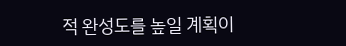적 완성도를 높일 계획이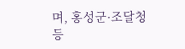며, 홍성군·조달청 등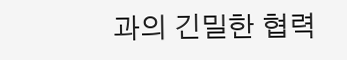과의 긴밀한 협력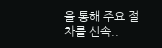을 통해 주요 절차를 신속..